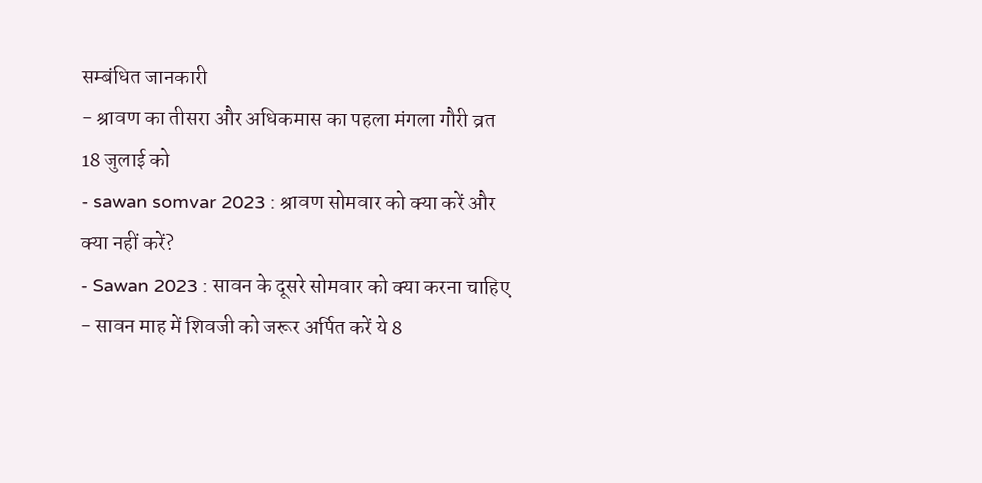सम्बंधित जानकारी
- श्रावण का तीसरा और अधिकमास का पहला मंगला गौरी व्रत 18 जुलाई को
- sawan somvar 2023 : श्रावण सोमवार को क्या करें और क्या नहीं करें?
- Sawan 2023 : सावन के दूसरे सोमवार को क्या करना चाहिए
- सावन माह में शिवजी को जरूर अर्पित करें ये 8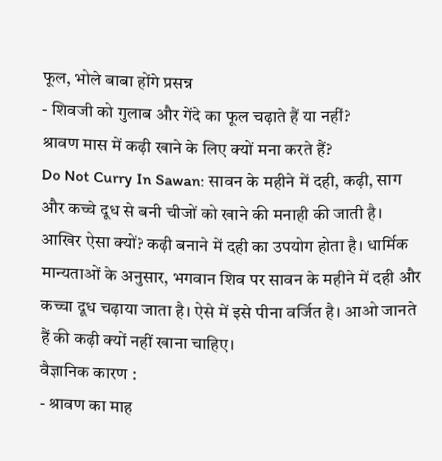फूल, भोले बाबा होंगे प्रसन्न
- शिवजी को गुलाब और गेंदे का फूल चढ़ाते हैं या नहीं?
श्रावण मास में कढ़ी खाने के लिए क्यों मना करते हैं?
Do Not Curry In Sawan: सावन के महीने में दही, कढ़ी, साग और कच्चे दूध से बनी चीजों को खाने की मनाही की जाती है। आखिर ऐसा क्यों? कढ़ी बनाने में दही का उपयोग होता है। धार्मिक मान्यताओं के अनुसार, भगवान शिव पर सावन के महीने में दही और कच्चा दूध चढ़ाया जाता है। ऐसे में इसे पीना वर्जित है। आओ जानते हैं की कढ़ी क्यों नहीं खाना चाहिए।
वैज्ञानिक कारण :
- श्रावण का माह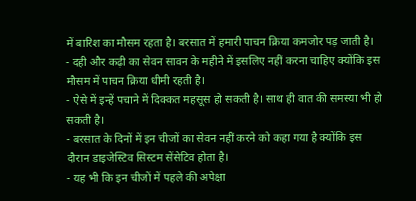में बारिश का मौसम रहता है। बरसात में हमारी पाचन क्रिया कमजोर पड़ जाती है।
- दही और कढ़ी का सेवन सावन के महीने में इसलिए नहीं करना चाहिए क्योंकि इस मौसम में पाचन क्रिया धीमी रहती है।
- ऐसे में इन्हें पचाने में दिक्कत महसूस हो सकती है। साथ ही वात की समस्या भी हो सकती है।
- बरसात के दिनों में इन चीजों का सेवन नहीं करने को कहा गया है क्योंकि इस दौरान डाइजेस्टिव सिस्टम सेंसेटिव होता है।
- यह भी कि इन चीजों में पहले की अपेक्षा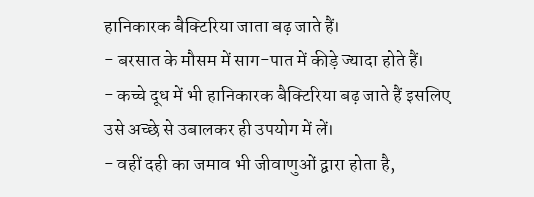हानिकारक बैक्टिरिया जाता बढ़ जाते हैं।
- बरसात के मौसम में साग-पात में कीड़े ज्यादा होते हैं।
- कच्चे दूध में भी हानिकारक बैक्टिरिया बढ़ जाते हैं इसलिए उसे अच्छे से उबालकर ही उपयोग में लें।
- वहीं दही का जमाव भी जीवाणुओं द्वारा होता है,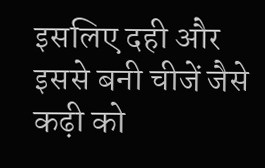इसलिए दही और इससे बनी चीजें जैसे कढ़ी को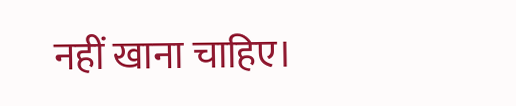नहीं खाना चाहिए।